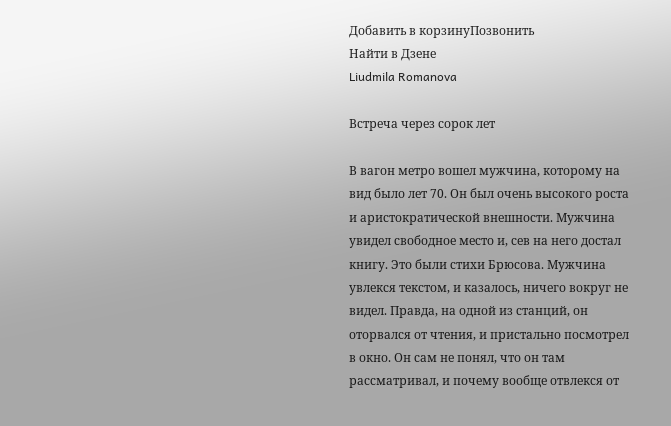Добавить в корзинуПозвонить
Найти в Дзене
Liudmila Romanova

Встреча через сорок лет

В вагон метро вошел мужчина, которому на вид было лет 70. Он был очень высокого роста и аристократической внешности. Мужчина увидел свободное место и, сев на него достал книгу. Это были стихи Брюсова. Мужчина увлекся текстом, и казалось, ничего вокруг не видел. Правда, на одной из станций, он оторвался от чтения, и пристально посмотрел в окно. Он сам не понял, что он там рассматривал, и почему вообще отвлекся от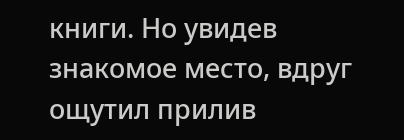книги. Но увидев знакомое место, вдруг ощутил прилив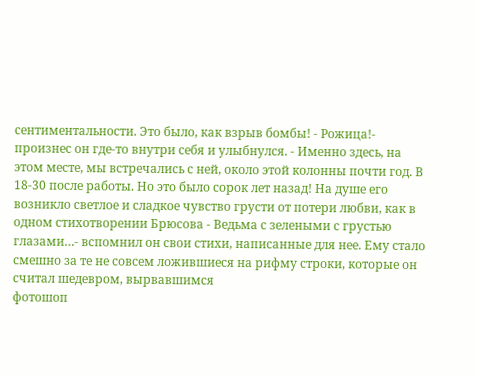сентиментальности. Это было, как взрыв бомбы! - Рожица!- произнес он где-то внутри себя и улыбнулся. - Именно здесь, на этом месте, мы встречались с ней, около этой колонны почти год. В 18-30 после работы. Но это было сорок лет назад! На душе его возникло светлое и сладкое чувство грусти от потери любви, как в одном стихотворении Брюсова - Ведьма с зелеными с грустью глазами…- вспомнил он свои стихи, написанные для нее. Ему стало смешно за те не совсем ложившиеся на рифму строки, которые он считал шедевром, вырвавшимся
фотошоп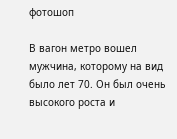фотошоп

В вагон метро вошел мужчина, которому на вид было лет 70. Он был очень высокого роста и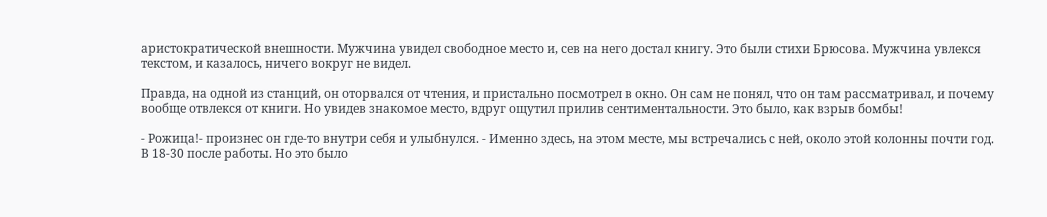аристократической внешности. Мужчина увидел свободное место и, сев на него достал книгу. Это были стихи Брюсова. Мужчина увлекся текстом, и казалось, ничего вокруг не видел.

Правда, на одной из станций, он оторвался от чтения, и пристально посмотрел в окно. Он сам не понял, что он там рассматривал, и почему вообще отвлекся от книги. Но увидев знакомое место, вдруг ощутил прилив сентиментальности. Это было, как взрыв бомбы!

- Рожица!- произнес он где-то внутри себя и улыбнулся. - Именно здесь, на этом месте, мы встречались с ней, около этой колонны почти год. В 18-30 после работы. Но это было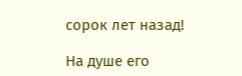сорок лет назад!

На душе его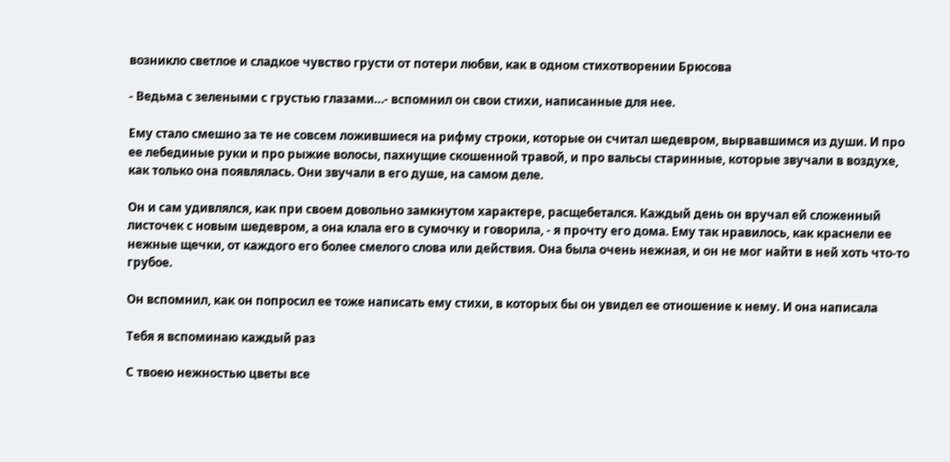возникло светлое и сладкое чувство грусти от потери любви, как в одном стихотворении Брюсова

- Ведьма с зелеными с грустью глазами…- вспомнил он свои стихи, написанные для нее.

Ему стало смешно за те не совсем ложившиеся на рифму строки, которые он считал шедевром, вырвавшимся из души. И про ее лебединые руки и про рыжие волосы, пахнущие скошенной травой, и про вальсы старинные, которые звучали в воздухе, как только она появлялась. Они звучали в его душе, на самом деле.

Он и сам удивлялся, как при своем довольно замкнутом характере, расщебетался. Каждый день он вручал ей сложенный листочек с новым шедевром, а она клала его в сумочку и говорила, - я прочту его дома. Ему так нравилось, как краснели ее нежные щечки, от каждого его более смелого слова или действия. Она была очень нежная, и он не мог найти в ней хоть что-то грубое.

Он вспомнил, как он попросил ее тоже написать ему стихи, в которых бы он увидел ее отношение к нему. И она написала

Тебя я вспоминаю каждый раз

С твоею нежностью цветы все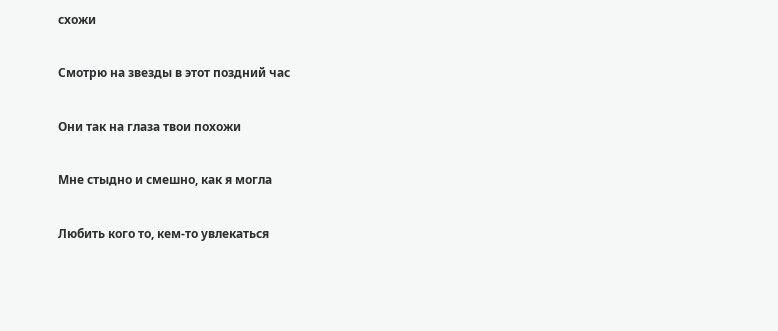схожи

Смотрю на звезды в этот поздний час

Они так на глаза твои похожи

Мне стыдно и смешно, как я могла

Любить кого то, кем-то увлекаться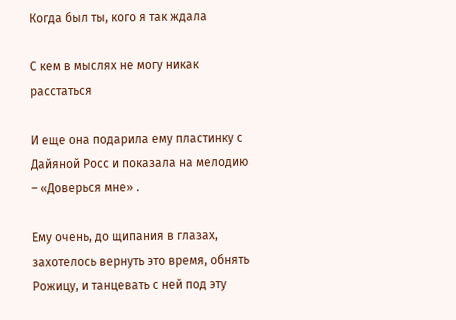Когда был ты, кого я так ждала

С кем в мыслях не могу никак расстаться

И еще она подарила ему пластинку с Дайяной Росс и показала на мелодию – «Доверься мне» .

Ему очень, до щипания в глазах, захотелось вернуть это время, обнять Рожицу, и танцевать с ней под эту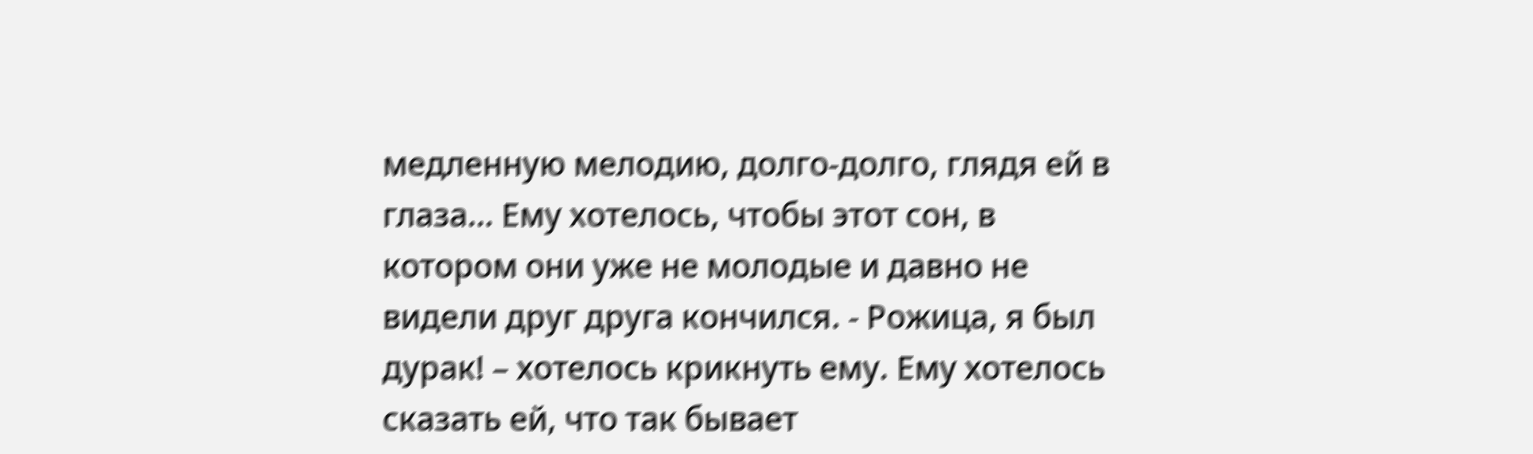медленную мелодию, долго-долго, глядя ей в глаза… Ему хотелось, чтобы этот сон, в котором они уже не молодые и давно не видели друг друга кончился. - Рожица, я был дурак! – хотелось крикнуть ему. Ему хотелось сказать ей, что так бывает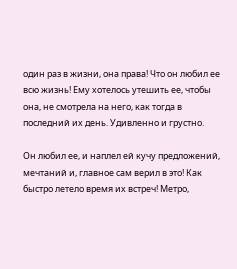один раз в жизни, она права! Что он любил ее всю жизнь! Ему хотелось утешить ее, чтобы она, не смотрела на него, как тогда в последний их день. Удивленно и грустно.

Он любил ее, и наплел ей кучу предложений, мечтаний и, главное сам верил в это! Как быстро летело время их встреч! Метро,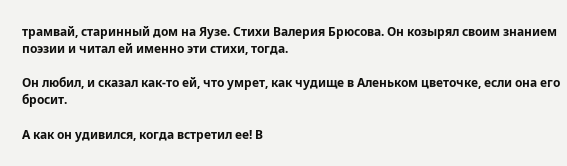трамвай, старинный дом на Яузе. Стихи Валерия Брюсова. Он козырял своим знанием поэзии и читал ей именно эти стихи, тогда.

Он любил, и сказал как-то ей, что умрет, как чудище в Аленьком цветочке, если она его бросит.

А как он удивился, когда встретил ее! В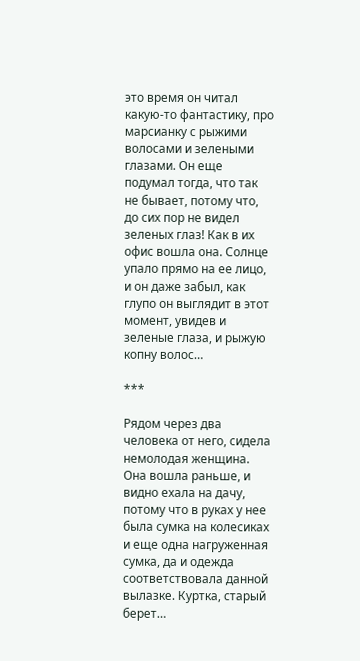это время он читал какую-то фантастику, про марсианку с рыжими волосами и зелеными глазами. Он еще подумал тогда, что так не бывает, потому что, до сих пор не видел зеленых глаз! Как в их офис вошла она. Солнце упало прямо на ее лицо, и он даже забыл, как глупо он выглядит в этот момент, увидев и зеленые глаза, и рыжую копну волос…

***

Рядом через два человека от него, сидела немолодая женщина. Она вошла раньше, и видно ехала на дачу, потому что в руках у нее была сумка на колесиках и еще одна нагруженная сумка, да и одежда соответствовала данной вылазке. Куртка, старый берет…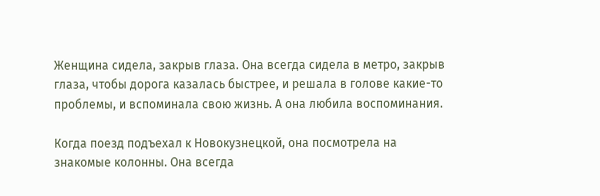Женщина сидела, закрыв глаза. Она всегда сидела в метро, закрыв глаза, чтобы дорога казалась быстрее, и решала в голове какие-то проблемы, и вспоминала свою жизнь. А она любила воспоминания.

Когда поезд подъехал к Новокузнецкой, она посмотрела на знакомые колонны. Она всегда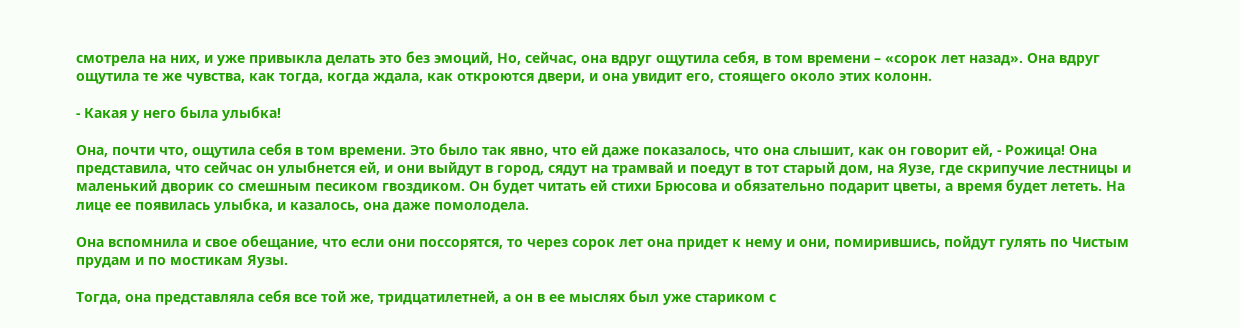смотрела на них, и уже привыкла делать это без эмоций, Но, сейчас, она вдруг ощутила себя, в том времени – «сорок лет назад». Она вдруг ощутила те же чувства, как тогда, когда ждала, как откроются двери, и она увидит его, стоящего около этих колонн.

- Какая у него была улыбка!

Она, почти что, ощутила себя в том времени. Это было так явно, что ей даже показалось, что она слышит, как он говорит ей, - Рожица! Она представила, что сейчас он улыбнется ей, и они выйдут в город, сядут на трамвай и поедут в тот старый дом, на Яузе, где скрипучие лестницы и маленький дворик со смешным песиком гвоздиком. Он будет читать ей стихи Брюсова и обязательно подарит цветы, а время будет лететь. На лице ее появилась улыбка, и казалось, она даже помолодела.

Она вспомнила и свое обещание, что если они поссорятся, то через сорок лет она придет к нему и они, помирившись, пойдут гулять по Чистым прудам и по мостикам Яузы.

Тогда, она представляла себя все той же, тридцатилетней, а он в ее мыслях был уже стариком с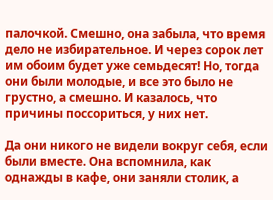палочкой. Смешно, она забыла, что время дело не избирательное. И через сорок лет им обоим будет уже семьдесят! Но, тогда они были молодые, и все это было не грустно, а смешно. И казалось, что причины поссориться, у них нет.

Да они никого не видели вокруг себя, если были вместе. Она вспомнила, как однажды в кафе, они заняли столик, а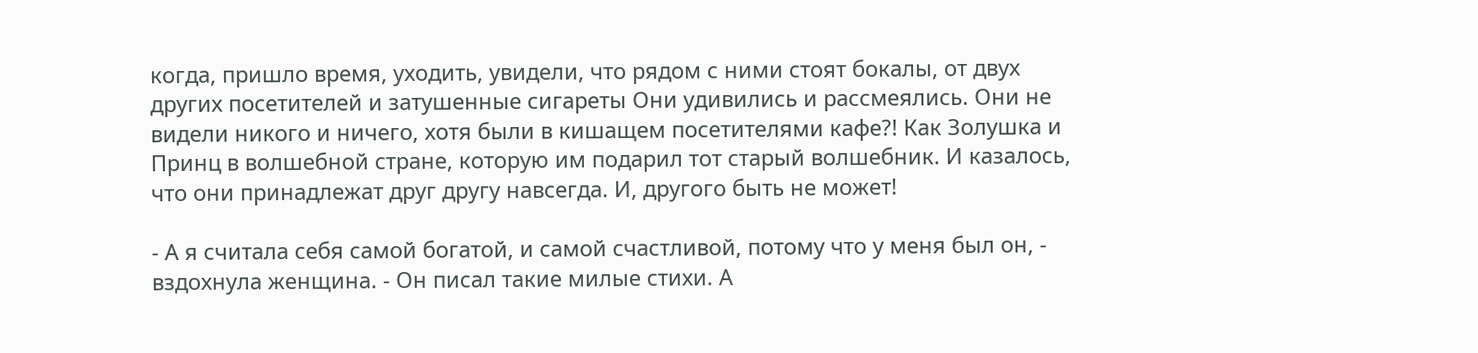когда, пришло время, уходить, увидели, что рядом с ними стоят бокалы, от двух других посетителей и затушенные сигареты Они удивились и рассмеялись. Они не видели никого и ничего, хотя были в кишащем посетителями кафе?! Как Золушка и Принц в волшебной стране, которую им подарил тот старый волшебник. И казалось, что они принадлежат друг другу навсегда. И, другого быть не может!

- А я считала себя самой богатой, и самой счастливой, потому что у меня был он, - вздохнула женщина. - Он писал такие милые стихи. А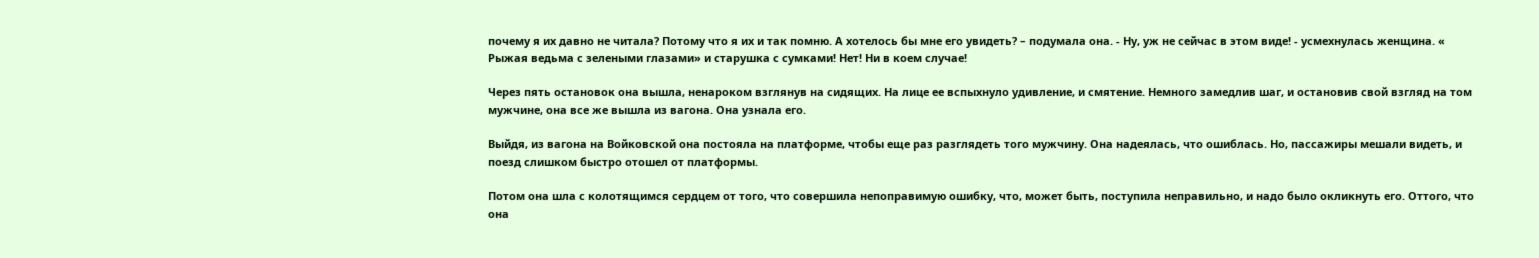почему я их давно не читала? Потому что я их и так помню. А хотелось бы мне его увидеть? – подумала она. - Ну, уж не сейчас в этом виде! - усмехнулась женщина. « Рыжая ведьма с зелеными глазами» и старушка с сумками! Нет! Ни в коем случае!

Через пять остановок она вышла, ненароком взглянув на сидящих. На лице ее вспыхнуло удивление, и смятение. Немного замедлив шаг, и остановив свой взгляд на том мужчине, она все же вышла из вагона. Она узнала его.

Выйдя, из вагона на Войковской она постояла на платформе, чтобы еще раз разглядеть того мужчину. Она надеялась, что ошиблась. Но, пассажиры мешали видеть, и поезд слишком быстро отошел от платформы.

Потом она шла с колотящимся сердцем от того, что совершила непоправимую ошибку, что, может быть, поступила неправильно, и надо было окликнуть его. Оттого, что она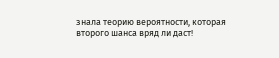знала теорию вероятности, которая второго шанса вряд ли даст!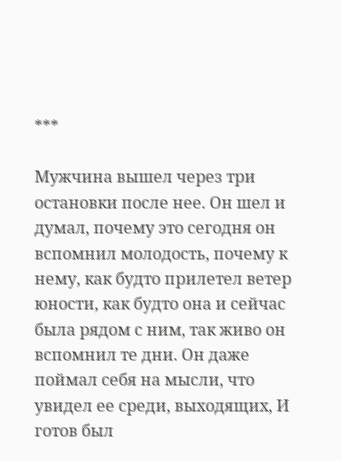***

Мужчина вышел через три остановки после нее. Он шел и думал, почему это сегодня он вспомнил молодость, почему к нему, как будто прилетел ветер юности, как будто она и сейчас была рядом с ним, так живо он вспомнил те дни. Он даже поймал себя на мысли, что увидел ее среди, выходящих, И готов был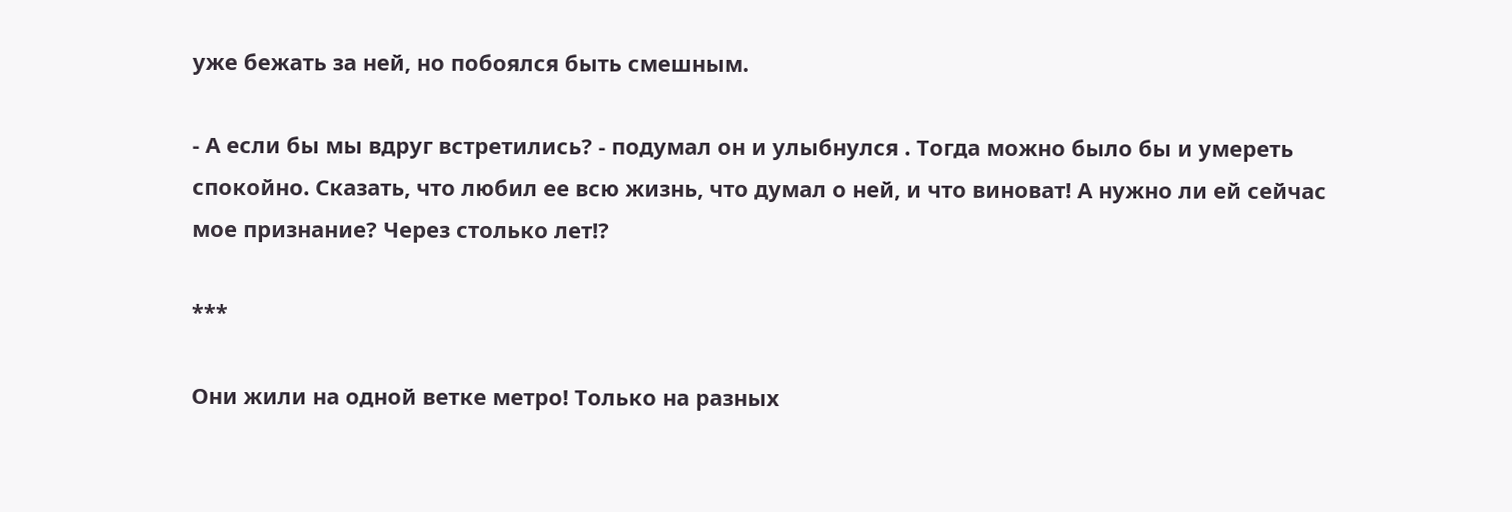уже бежать за ней, но побоялся быть смешным.

- А если бы мы вдруг встретились? - подумал он и улыбнулся . Тогда можно было бы и умереть спокойно. Сказать, что любил ее всю жизнь, что думал о ней, и что виноват! А нужно ли ей сейчас мое признание? Через столько лет!?

***

Они жили на одной ветке метро! Только на разных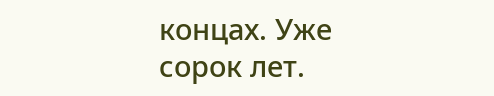концах. Уже сорок лет.